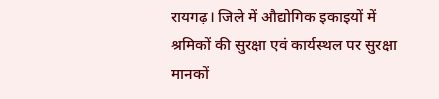रायगढ़। जिले में औद्योगिक इकाइयों में श्रमिकों की सुरक्षा एवं कार्यस्थल पर सुरक्षा मानकों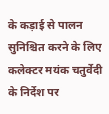के कड़ाई से पालन सुनिश्चित करने के लिए कलेक्टर मयंक चतुर्वेदी के निर्देश पर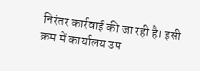निरंतर कार्रवाई की जा रही है। इसी क्रम में कार्यालय उप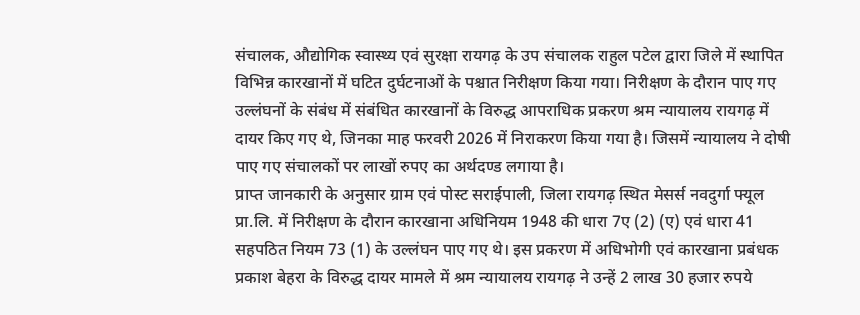संचालक, औद्योगिक स्वास्थ्य एवं सुरक्षा रायगढ़ के उप संचालक राहुल पटेल द्वारा जिले में स्थापित विभिन्न कारखानों में घटित दुर्घटनाओं के पश्चात निरीक्षण किया गया। निरीक्षण के दौरान पाए गए उल्लंघनों के संबंध में संबंधित कारखानों के विरुद्ध आपराधिक प्रकरण श्रम न्यायालय रायगढ़ में दायर किए गए थे, जिनका माह फरवरी 2026 में निराकरण किया गया है। जिसमें न्यायालय ने दोषी पाए गए संचालकों पर लाखों रुपए का अर्थदण्ड लगाया है।
प्राप्त जानकारी के अनुसार ग्राम एवं पोस्ट सराईपाली, जिला रायगढ़ स्थित मेसर्स नवदुर्गा फ्यूल प्रा.लि. में निरीक्षण के दौरान कारखाना अधिनियम 1948 की धारा 7ए (2) (ए) एवं धारा 41 सहपठित नियम 73 (1) के उल्लंघन पाए गए थे। इस प्रकरण में अधिभोगी एवं कारखाना प्रबंधक प्रकाश बेहरा के विरुद्ध दायर मामले में श्रम न्यायालय रायगढ़ ने उन्हें 2 लाख 30 हजार रुपये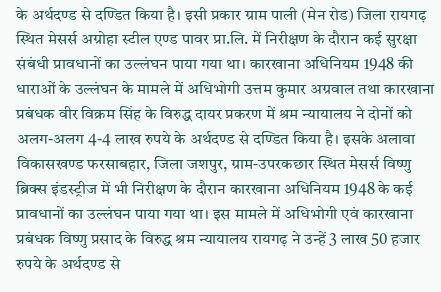के अर्थदण्ड से दण्डित किया है। इसी प्रकार ग्राम पाली (मेन रोड) जिला रायगढ़ स्थित मेसर्स अग्रोहा स्टील एण्ड पावर प्रा.लि. में निरीक्षण के दौरान कई सुरक्षा संबंधी प्रावधानों का उल्लंघन पाया गया था। कारखाना अधिनियम 1948 की धाराओं के उल्लंघन के मामले में अधिभोगी उत्तम कुमार अग्रवाल तथा कारखाना प्रबंधक वीर विक्रम सिंह के विरुद्ध दायर प्रकरण में श्रम न्यायालय ने दोनों को अलग-अलग 4-4 लाख रुपये के अर्थदण्ड से दण्डित किया है। इसके अलावा विकासखण्ड फरसाबहार, जिला जशपुर, ग्राम-उपरकछार स्थित मेसर्स विष्णु ब्रिक्स इंडस्ट्रीज में भी निरीक्षण के दौरान कारखाना अधिनियम 1948 के कई प्रावधानों का उल्लंघन पाया गया था। इस मामले में अधिभोगी एवं कारखाना प्रबंधक विष्णु प्रसाद के विरुद्ध श्रम न्यायालय रायगढ़ ने उन्हें 3 लाख 50 हजार रुपये के अर्थदण्ड से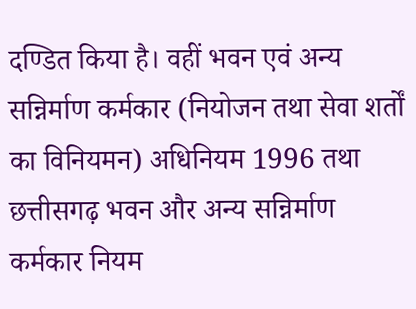दण्डित किया है। वहीं भवन एवं अन्य सन्निर्माण कर्मकार (नियोजन तथा सेवा शर्तों का विनियमन) अधिनियम 1996 तथा छत्तीसगढ़ भवन और अन्य सन्निर्माण कर्मकार नियम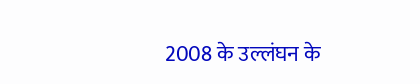2008 के उल्लंघन के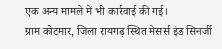एक अन्य मामले में भी कार्रवाई की गई।
ग्राम कोटमार, जिला रायगढ़ स्थित मेसर्स इंड सिनर्जी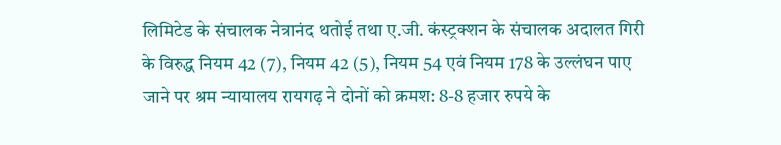लिमिटेड के संचालक नेत्रानंद थतोई तथा ए.जी. कंस्ट्रक्शन के संचालक अदालत गिरी के विरुद्ध नियम 42 (7), नियम 42 (5), नियम 54 एवं नियम 178 के उल्लंघन पाए जाने पर श्रम न्यायालय रायगढ़ ने दोनों को क्रमश: 8-8 हजार रुपये के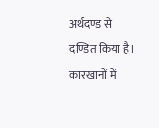अर्थदण्ड से दण्डित किया है।
कारखानों में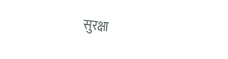सुरक्षा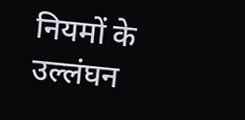नियमों के उल्लंघन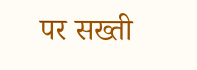पर सख्ती